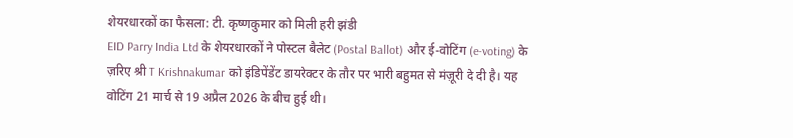शेयरधारकों का फैसला: टी. कृष्णकुमार को मिली हरी झंडी
EID Parry India Ltd के शेयरधारकों ने पोस्टल बैलेट (Postal Ballot) और ई-वोटिंग (e-voting) के ज़रिए श्री T Krishnakumar को इंडिपेंडेंट डायरेक्टर के तौर पर भारी बहुमत से मंज़ूरी दे दी है। यह वोटिंग 21 मार्च से 19 अप्रैल 2026 के बीच हुई थी।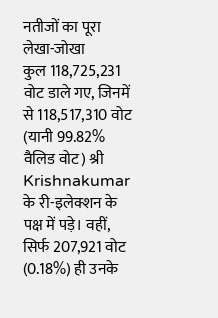नतीजों का पूरा लेखा-जोखा
कुल 118,725,231 वोट डाले गए, जिनमें से 118,517,310 वोट (यानी 99.82% वैलिड वोट) श्री Krishnakumar के री-इलेक्शन के पक्ष में पड़े। वहीं, सिर्फ 207,921 वोट (0.18%) ही उनके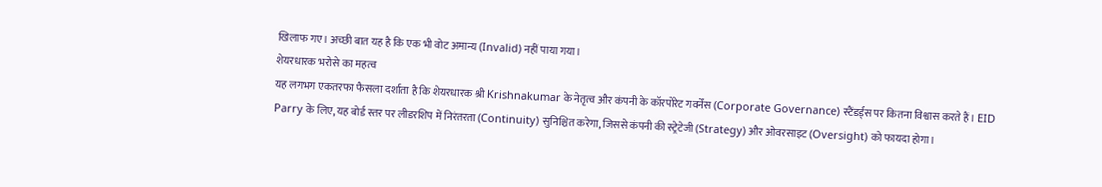खिलाफ गए। अच्छी बात यह है कि एक भी वोट अमान्य (Invalid) नहीं पाया गया।
शेयरधारक भरोसे का महत्व
यह लगभग एकतरफा फैसला दर्शाता है कि शेयरधारक श्री Krishnakumar के नेतृत्व और कंपनी के कॉरपोरेट गवर्नेंस (Corporate Governance) स्टैंडर्ड्स पर कितना विश्वास करते हैं। EID Parry के लिए, यह बोर्ड स्तर पर लीडरशिप में निरंतरता (Continuity) सुनिश्चित करेगा, जिससे कंपनी की स्ट्रेटेजी (Strategy) और ओवरसाइट (Oversight) को फायदा होगा।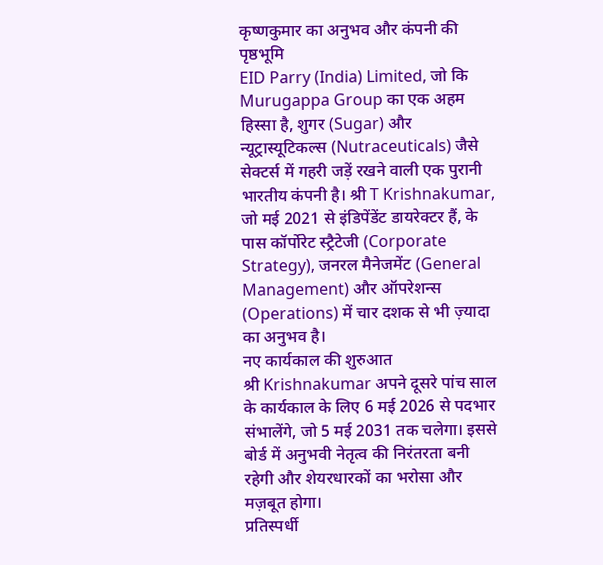कृष्णकुमार का अनुभव और कंपनी की पृष्ठभूमि
EID Parry (India) Limited, जो कि Murugappa Group का एक अहम हिस्सा है, शुगर (Sugar) और न्यूट्रास्यूटिकल्स (Nutraceuticals) जैसे सेक्टर्स में गहरी जड़ें रखने वाली एक पुरानी भारतीय कंपनी है। श्री T Krishnakumar, जो मई 2021 से इंडिपेंडेंट डायरेक्टर हैं, के पास कॉर्पोरेट स्ट्रैटेजी (Corporate Strategy), जनरल मैनेजमेंट (General Management) और ऑपरेशन्स (Operations) में चार दशक से भी ज़्यादा का अनुभव है।
नए कार्यकाल की शुरुआत
श्री Krishnakumar अपने दूसरे पांच साल के कार्यकाल के लिए 6 मई 2026 से पदभार संभालेंगे, जो 5 मई 2031 तक चलेगा। इससे बोर्ड में अनुभवी नेतृत्व की निरंतरता बनी रहेगी और शेयरधारकों का भरोसा और मज़बूत होगा।
प्रतिस्पर्धी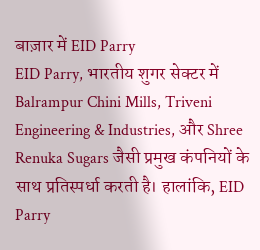बाज़ार में EID Parry
EID Parry, भारतीय शुगर सेक्टर में Balrampur Chini Mills, Triveni Engineering & Industries, और Shree Renuka Sugars जैसी प्रमुख कंपनियों के साथ प्रतिस्पर्धा करती है। हालांकि, EID Parry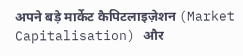अपने बड़े मार्केट कैपिटलाइज़ेशन (Market Capitalisation) और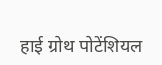हाई ग्रोथ पोटेंशियल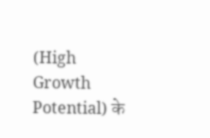(High Growth Potential) के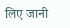लिए जानी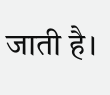जाती है।